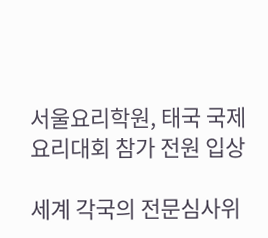서울요리학원, 태국 국제요리대회 참가 전원 입상

세계 각국의 전문심사위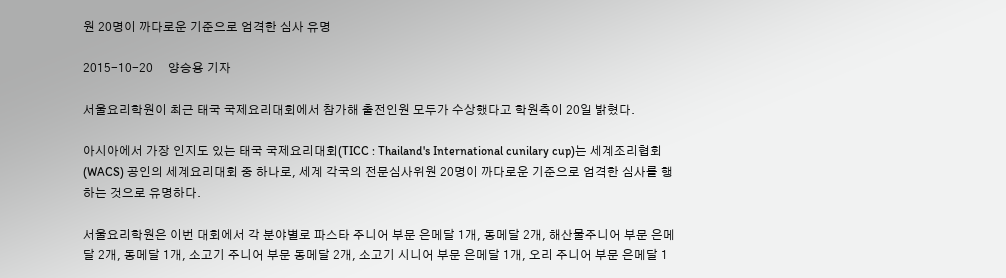원 20명이 까다로운 기준으로 엄격한 심사 유명

2015-10-20     양승용 기자

서울요리학원이 최근 태국 국제요리대회에서 참가해 출전인원 모두가 수상했다고 학원측이 20일 밝혔다.

아시아에서 가장 인지도 있는 태국 국제요리대회(TICC : Thailand's International cunilary cup)는 세계조리협회(WACS) 공인의 세계요리대회 중 하나로, 세계 각국의 전문심사위원 20명이 까다로운 기준으로 엄격한 심사를 행하는 것으로 유명하다.

서울요리학원은 이번 대회에서 각 분야별로 파스타 주니어 부문 은메달 1개, 동메달 2개, 해산물주니어 부문 은메달 2개, 동메달 1개, 소고기 주니어 부문 동메달 2개, 소고기 시니어 부문 은메달 1개, 오리 주니어 부문 은메달 1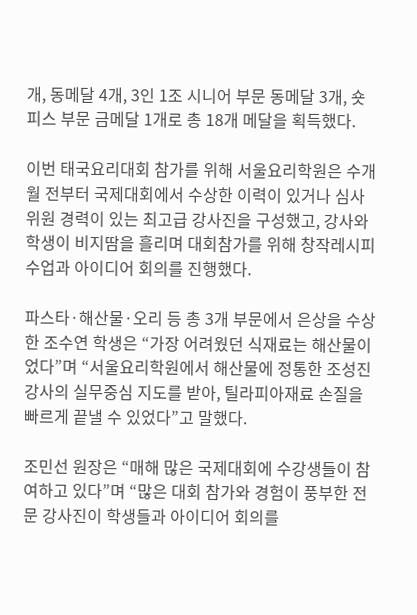개, 동메달 4개, 3인 1조 시니어 부문 동메달 3개, 숏피스 부문 금메달 1개로 총 18개 메달을 획득했다.

이번 태국요리대회 참가를 위해 서울요리학원은 수개월 전부터 국제대회에서 수상한 이력이 있거나 심사위원 경력이 있는 최고급 강사진을 구성했고, 강사와 학생이 비지땀을 흘리며 대회참가를 위해 창작레시피 수업과 아이디어 회의를 진행했다.

파스타·해산물·오리 등 총 3개 부문에서 은상을 수상한 조수연 학생은 “가장 어려웠던 식재료는 해산물이었다”며 “서울요리학원에서 해산물에 정통한 조성진 강사의 실무중심 지도를 받아, 틸라피아재료 손질을 빠르게 끝낼 수 있었다”고 말했다.

조민선 원장은 “매해 많은 국제대회에 수강생들이 참여하고 있다”며 “많은 대회 참가와 경험이 풍부한 전문 강사진이 학생들과 아이디어 회의를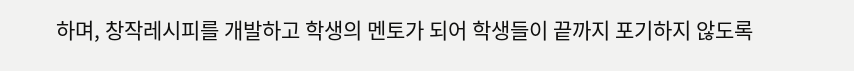하며, 창작레시피를 개발하고 학생의 멘토가 되어 학생들이 끝까지 포기하지 않도록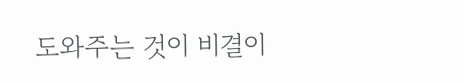도와주는 것이 비결이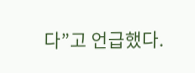다”고 언급했다.